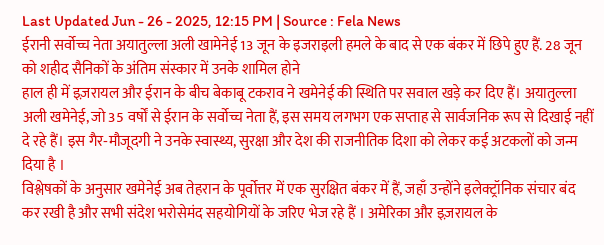Last Updated Jun - 26 - 2025, 12:15 PM | Source : Fela News
ईरानी सर्वोच्च नेता अयातुल्ला अली खामेनेई 13 जून के इजराइली हमले के बाद से एक बंकर में छिपे हुए हैं. 28 जून को शहीद सैनिकों के अंतिम संस्कार में उनके शामिल होने
हाल ही में इज़रायल और ईरान के बीच बेकाबू टकराव ने खमेनेई की स्थिति पर सवाल खड़े कर दिए हैं। अयातुल्ला अली खमेनेई, जो 35 वर्षों से ईरान के सर्वोच्च नेता हैं, इस समय लगभग एक सप्ताह से सार्वजनिक रूप से दिखाई नहीं दे रहे हैं। इस गैर‑मौजूदगी ने उनके स्वास्थ्य, सुरक्षा और देश की राजनीतिक दिशा को लेकर कई अटकलों को जन्म दिया है ।
विश्लेषकों के अनुसार खमेनेई अब तेहरान के पूर्वोत्तर में एक सुरक्षित बंकर में हैं, जहाँ उन्होंने इलेक्ट्रॉनिक संचार बंद कर रखी है और सभी संदेश भरोसेमंद सहयोगियों के जरिए भेज रहे हैं । अमेरिका और इज़रायल के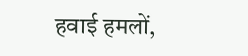हवाई हमलों,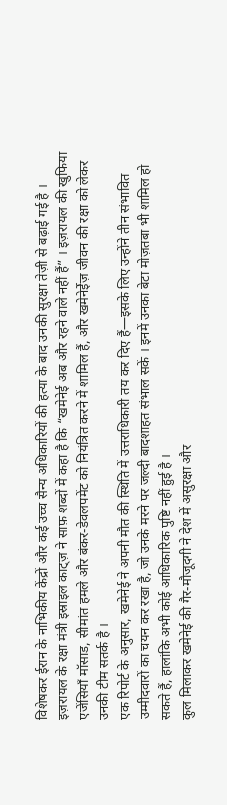विशेषकर ईरान के नाभिकीय केंद्रों और कई उच्च सैन्य अधिकारियों की हत्या के बाद उनकी सुरक्षा तेज़ी से बढ़ाई गई है ।
इज़रायल के रक्षा मंत्री इस्राइल काट्ज़ ने साफ़ शब्दों में कहा है कि “खमेनेई अब और रहने वाले नहीं हैं” । इज़रायल की खुफिया एजेंसियाँ मॉसाड, सीमांत हमले और बंकर-डेवलपमेंट को नियंत्रित करने में शामिल हैं, और खमेनेईेज़ जीवन की रक्षा को लेकर उनकी टीम सतर्क है ।
एक रिपोर्ट के अनुसार, खमेनेई ने अपनी मौत की स्थिति में उत्तराधिकारी तय कर दिए हैं—इसके लिए उन्होंने तीन संभावित उम्मीदवारों का चयन कर रखा है, जो उनके मरने पर जल्दी बादशाहत संभाल सकें । इनमें उनका बेटा मोज़तबा भी शामिल हो सकते हैं, हालांकि अभी कोई आधिकारिक पुष्टि नहीं हुई है ।
कुल मिलाकर खमेनेई की गैर-मौजूदगी ने देश में असुरक्षा और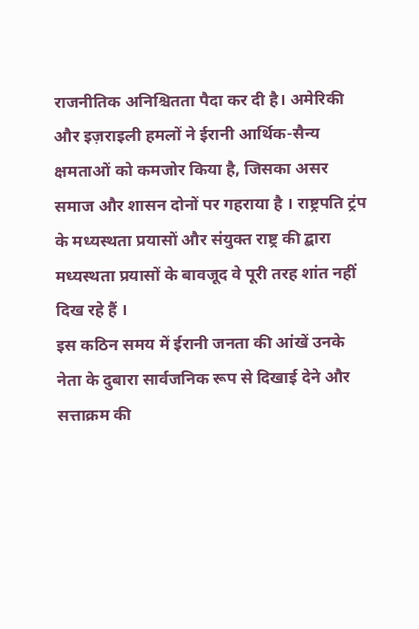राजनीतिक अनिश्चितता पैदा कर दी है। अमेरिकी और इज़राइली हमलों ने ईरानी आर्थिक-सैन्य क्षमताओं को कमजोर किया है, जिसका असर समाज और शासन दोनों पर गहराया है । राष्ट्रपति ट्रंप के मध्यस्थता प्रयासों और संयुक्त राष्ट्र की द्बारा मध्यस्थता प्रयासों के बावजूद वे पूरी तरह शांत नहीं दिख रहे हैं ।
इस कठिन समय में ईरानी जनता की आंखें उनके नेता के दुबारा सार्वजनिक रूप से दिखाई देने और सत्ताक्रम की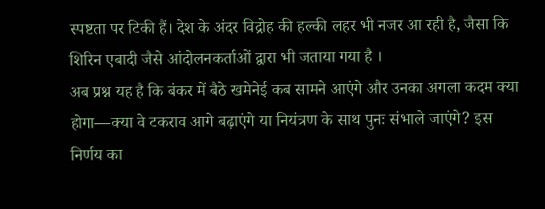स्पष्टता पर टिकी हैं। देश के अंदर विद्रोह की हल्की लहर भी नजर आ रही है, जैसा कि शिरिन एबादी जैसे आंदोलनकर्ताओं द्वारा भी जताया गया है ।
अब प्रश्न यह है कि बंकर में बैठे खमेनेई कब सामने आएंगे और उनका अगला कदम क्या होगा—क्या वे टकराव आगे बढ़ाएंगे या नियंत्रण के साथ पुनः संभाले जाएंगे? इस निर्णय का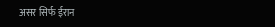असर सिर्फ ईरान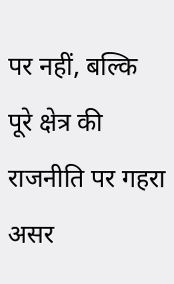पर नहीं, बल्कि पूरे क्षेत्र की राजनीति पर गहरा असर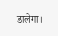डालेगा।